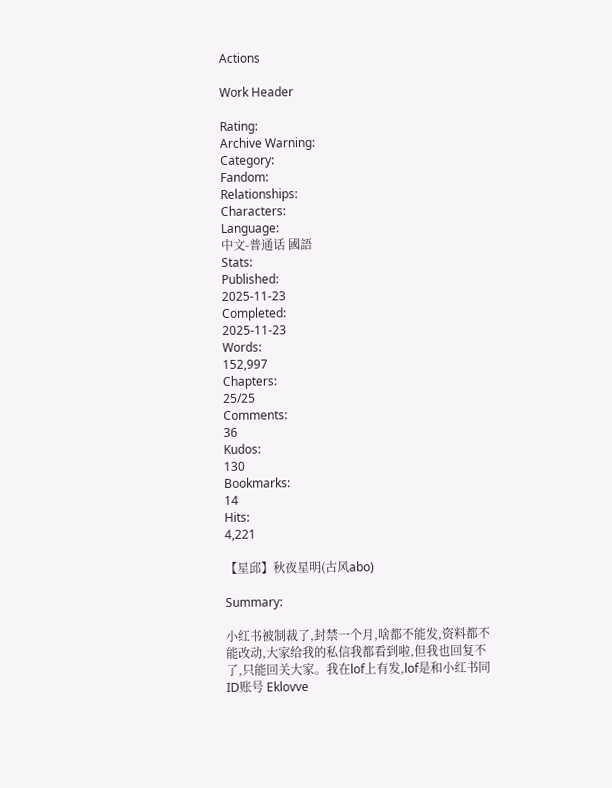Actions

Work Header

Rating:
Archive Warning:
Category:
Fandom:
Relationships:
Characters:
Language:
中文-普通话 國語
Stats:
Published:
2025-11-23
Completed:
2025-11-23
Words:
152,997
Chapters:
25/25
Comments:
36
Kudos:
130
Bookmarks:
14
Hits:
4,221

【星邱】秋夜星明(古风abo)

Summary:

小红书被制裁了,封禁一个月,啥都不能发,资料都不能改动,大家给我的私信我都看到啦,但我也回复不了,只能回关大家。我在lof上有发,lof是和小红书同ID账号 Eklovve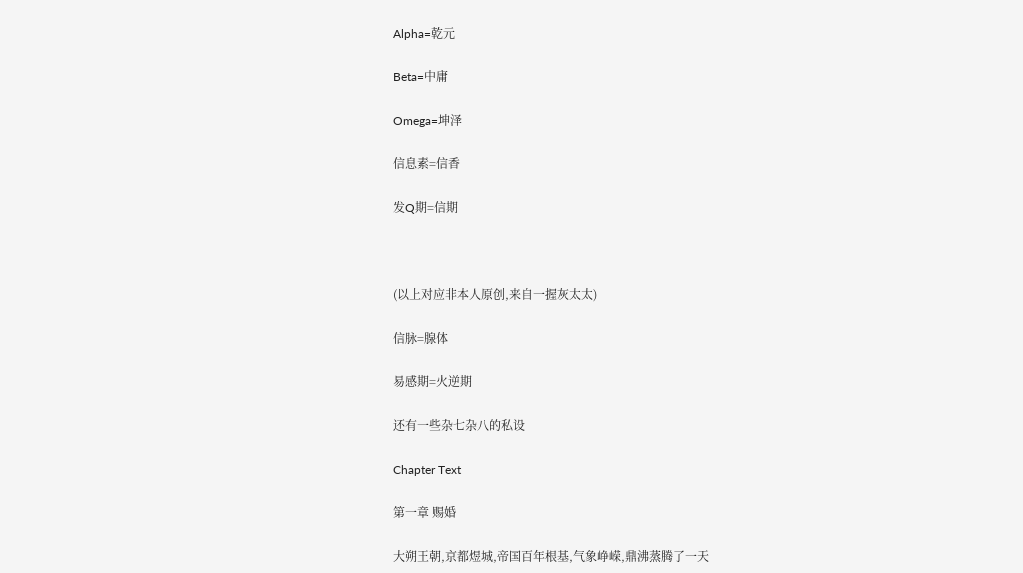Alpha=乾元

Beta=中庸

Omega=坤泽

信息素=信香

发Q期=信期



(以上对应非本人原创,来自一握灰太太)

信脉=腺体

易感期=火逆期

还有一些杂七杂八的私设

Chapter Text

第一章 赐婚

大朔王朝,京都煜城,帝国百年根基,气象峥嵘,鼎沸蒸腾了一天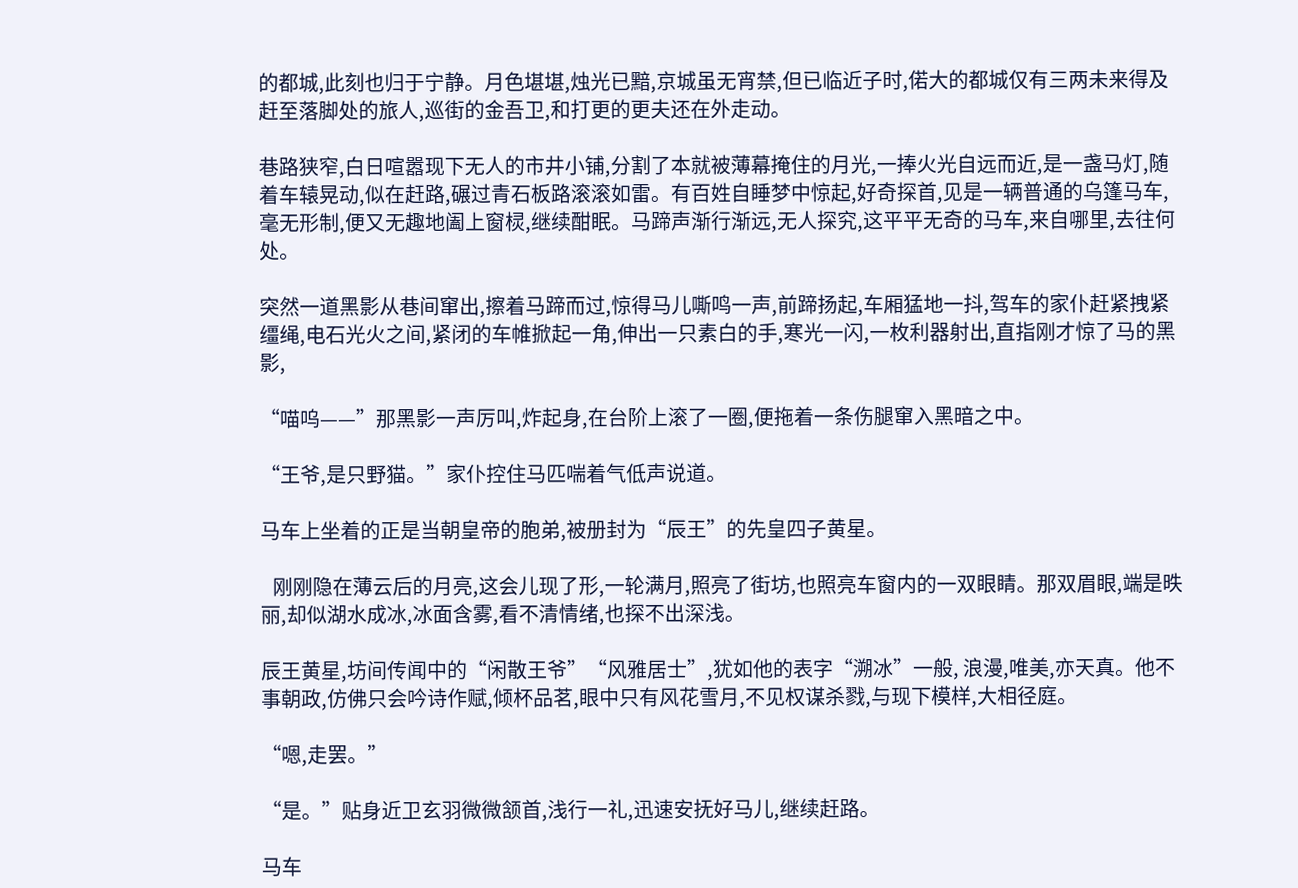的都城,此刻也归于宁静。月色堪堪,烛光已黯,京城虽无宵禁,但已临近子时,偌大的都城仅有三两未来得及赶至落脚处的旅人,巡街的金吾卫,和打更的更夫还在外走动。

巷路狭窄,白日喧嚣现下无人的市井小铺,分割了本就被薄幕掩住的月光,一捧火光自远而近,是一盏马灯,随着车辕晃动,似在赶路,碾过青石板路滚滚如雷。有百姓自睡梦中惊起,好奇探首,见是一辆普通的乌篷马车,毫无形制,便又无趣地阖上窗棂,继续酣眠。马蹄声渐行渐远,无人探究,这平平无奇的马车,来自哪里,去往何处。

突然一道黑影从巷间窜出,擦着马蹄而过,惊得马儿嘶鸣一声,前蹄扬起,车厢猛地一抖,驾车的家仆赶紧拽紧缰绳,电石光火之间,紧闭的车帷掀起一角,伸出一只素白的手,寒光一闪,一枚利器射出,直指刚才惊了马的黑影,

“喵呜——”那黑影一声厉叫,炸起身,在台阶上滚了一圈,便拖着一条伤腿窜入黑暗之中。

“王爷,是只野猫。”家仆控住马匹喘着气低声说道。

马车上坐着的正是当朝皇帝的胞弟,被册封为“辰王”的先皇四子黄星。

   刚刚隐在薄云后的月亮,这会儿现了形,一轮满月,照亮了街坊,也照亮车窗内的一双眼睛。那双眉眼,端是昳丽,却似湖水成冰,冰面含雾,看不清情绪,也探不出深浅。

辰王黄星,坊间传闻中的“闲散王爷”“风雅居士”,犹如他的表字“溯冰”一般, 浪漫,唯美,亦天真。他不事朝政,仿佛只会吟诗作赋,倾杯品茗,眼中只有风花雪月,不见权谋杀戮,与现下模样,大相径庭。

“嗯,走罢。”

“是。”贴身近卫玄羽微微颔首,浅行一礼,迅速安抚好马儿,继续赶路。

马车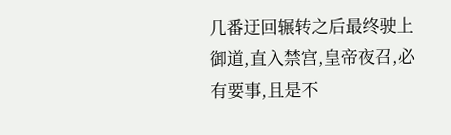几番迂回辗转之后最终驶上御道,直入禁宫,皇帝夜召,必有要事,且是不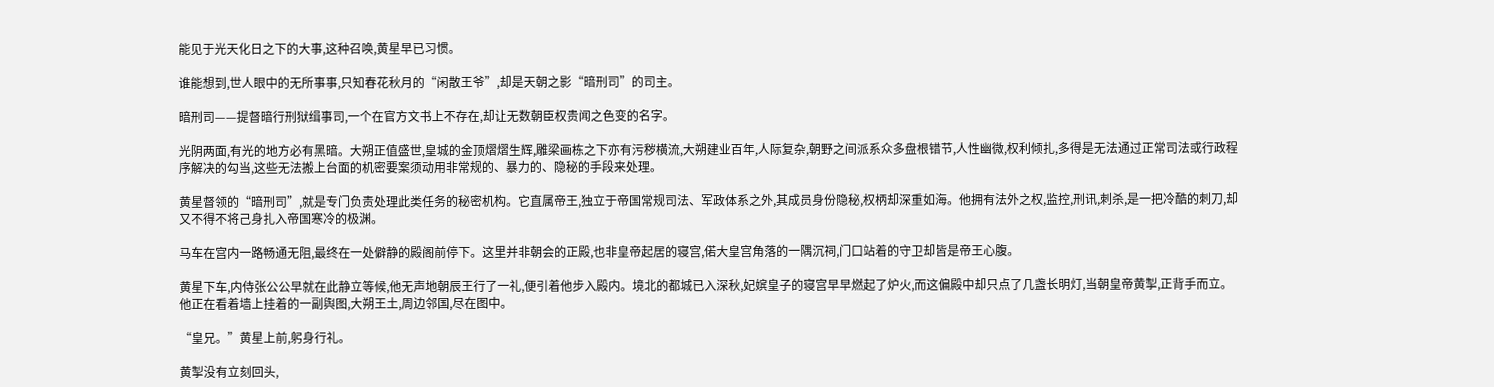能见于光天化日之下的大事,这种召唤,黄星早已习惯。

谁能想到,世人眼中的无所事事,只知春花秋月的“闲散王爷”,却是天朝之影“暗刑司”的司主。

暗刑司——提督暗行刑狱缉事司,一个在官方文书上不存在,却让无数朝臣权贵闻之色变的名字。

光阴两面,有光的地方必有黑暗。大朔正值盛世,皇城的金顶熠熠生辉,雕梁画栋之下亦有污秽横流,大朔建业百年,人际复杂,朝野之间派系众多盘根错节,人性幽微,权利倾扎,多得是无法通过正常司法或行政程序解决的勾当,这些无法搬上台面的机密要案须动用非常规的、暴力的、隐秘的手段来处理。

黄星督领的“暗刑司”,就是专门负责处理此类任务的秘密机构。它直属帝王,独立于帝国常规司法、军政体系之外,其成员身份隐秘,权柄却深重如海。他拥有法外之权,监控,刑讯,刺杀,是一把冷酷的刺刀,却又不得不将己身扎入帝国寒冷的极渊。

马车在宫内一路畅通无阻,最终在一处僻静的殿阁前停下。这里并非朝会的正殿,也非皇帝起居的寝宫,偌大皇宫角落的一隅沉祠,门口站着的守卫却皆是帝王心腹。

黄星下车,内侍张公公早就在此静立等候,他无声地朝辰王行了一礼,便引着他步入殿内。境北的都城已入深秋,妃嫔皇子的寝宫早早燃起了炉火,而这偏殿中却只点了几盏长明灯,当朝皇帝黄掣,正背手而立。他正在看着墙上挂着的一副舆图,大朔王土,周边邻国,尽在图中。

“皇兄。”黄星上前,躬身行礼。

黄掣没有立刻回头,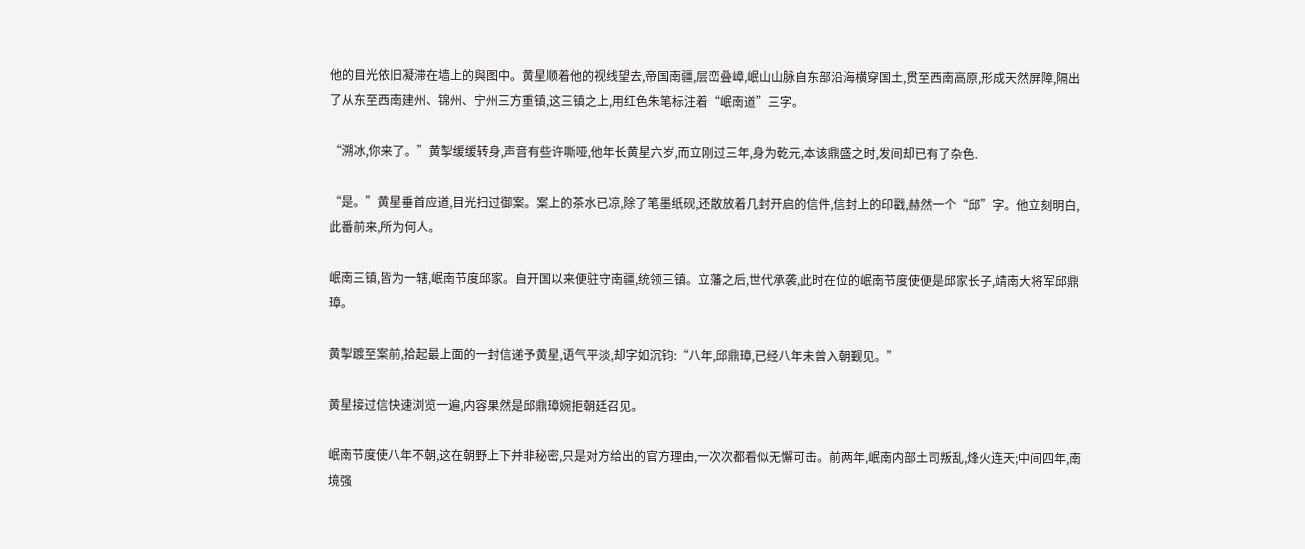他的目光依旧凝滞在墙上的與图中。黄星顺着他的视线望去,帝国南疆,层峦叠嶂,岷山山脉自东部沿海横穿国土,贯至西南高原,形成天然屏障,隔出了从东至西南建州、锦州、宁州三方重镇,这三镇之上,用红色朱笔标注着“岷南道”三字。

“溯冰,你来了。”黄掣缓缓转身,声音有些许嘶哑,他年长黄星六岁,而立刚过三年,身为乾元,本该鼎盛之时,发间却已有了杂色.

“是。”黄星垂首应道,目光扫过御案。案上的茶水已凉,除了笔墨纸砚,还散放着几封开启的信件,信封上的印戳,赫然一个“邱”字。他立刻明白,此番前来,所为何人。

岷南三镇,皆为一辖,岷南节度邱家。自开国以来便驻守南疆,统领三镇。立藩之后,世代承袭,此时在位的岷南节度使便是邱家长子,靖南大将军邱鼎璋。

黄掣踱至案前,拾起最上面的一封信递予黄星,语气平淡,却字如沉钧:“八年,邱鼎璋,已经八年未曾入朝觐见。”

黄星接过信快速浏览一遍,内容果然是邱鼎璋婉拒朝廷召见。

岷南节度使八年不朝,这在朝野上下并非秘密,只是对方给出的官方理由,一次次都看似无懈可击。前两年,岷南内部土司叛乱,烽火连天;中间四年,南境强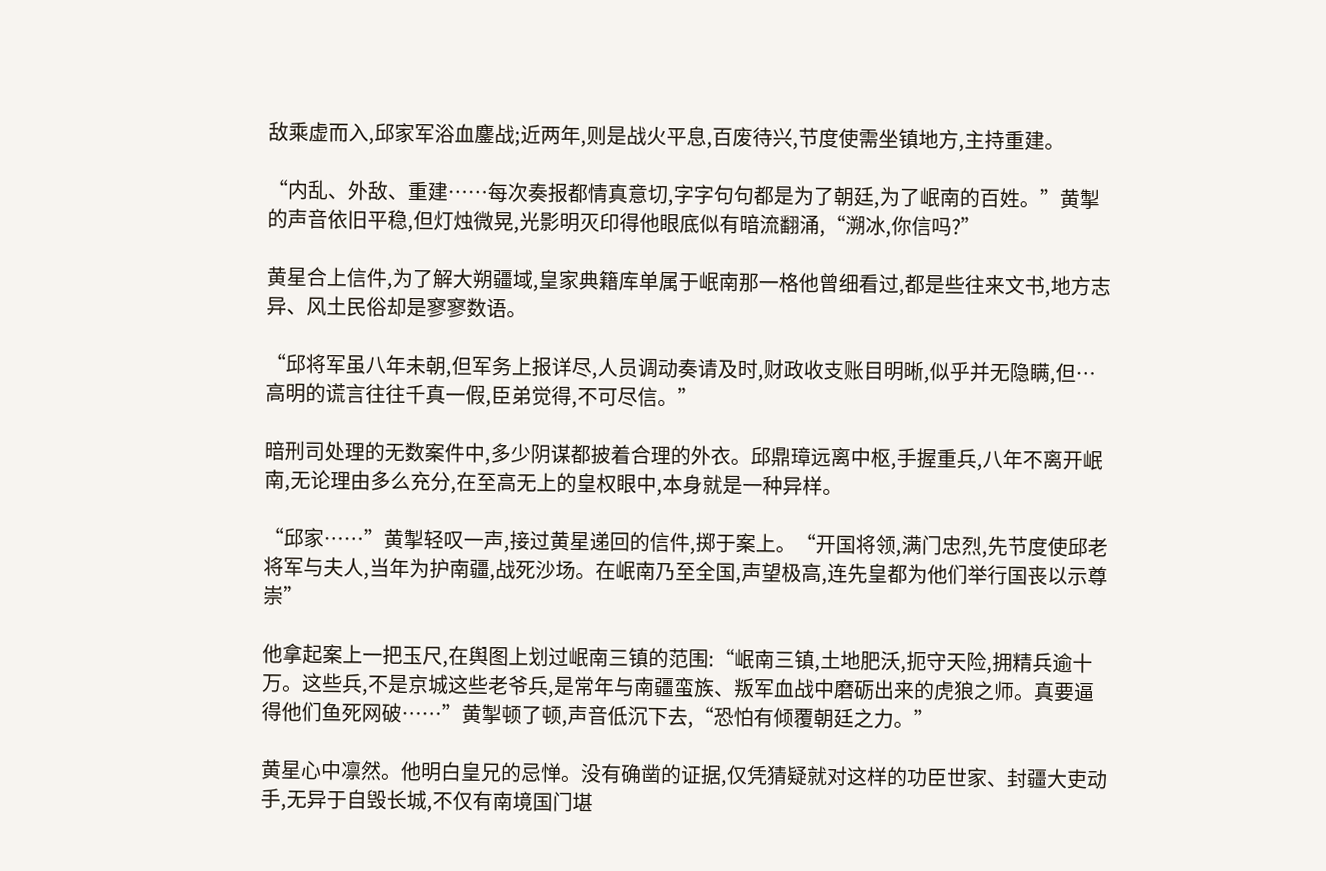敌乘虚而入,邱家军浴血鏖战;近两年,则是战火平息,百废待兴,节度使需坐镇地方,主持重建。

“内乱、外敌、重建……每次奏报都情真意切,字字句句都是为了朝廷,为了岷南的百姓。”黄掣的声音依旧平稳,但灯烛微晃,光影明灭印得他眼底似有暗流翻涌,“溯冰,你信吗?”

黄星合上信件,为了解大朔疆域,皇家典籍库单属于岷南那一格他曾细看过,都是些往来文书,地方志异、风土民俗却是寥寥数语。

“邱将军虽八年未朝,但军务上报详尽,人员调动奏请及时,财政收支账目明晰,似乎并无隐瞒,但…高明的谎言往往千真一假,臣弟觉得,不可尽信。”

暗刑司处理的无数案件中,多少阴谋都披着合理的外衣。邱鼎璋远离中枢,手握重兵,八年不离开岷南,无论理由多么充分,在至高无上的皇权眼中,本身就是一种异样。

“邱家……”黄掣轻叹一声,接过黄星递回的信件,掷于案上。“开国将领,满门忠烈,先节度使邱老将军与夫人,当年为护南疆,战死沙场。在岷南乃至全国,声望极高,连先皇都为他们举行国丧以示尊崇”

他拿起案上一把玉尺,在舆图上划过岷南三镇的范围:“岷南三镇,土地肥沃,扼守天险,拥精兵逾十万。这些兵,不是京城这些老爷兵,是常年与南疆蛮族、叛军血战中磨砺出来的虎狼之师。真要逼得他们鱼死网破……”黄掣顿了顿,声音低沉下去,“恐怕有倾覆朝廷之力。”

黄星心中凛然。他明白皇兄的忌惮。没有确凿的证据,仅凭猜疑就对这样的功臣世家、封疆大吏动手,无异于自毁长城,不仅有南境国门堪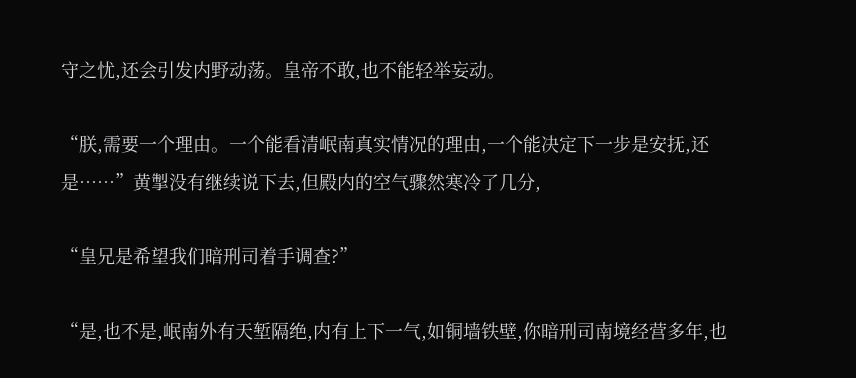守之忧,还会引发内野动荡。皇帝不敢,也不能轻举妄动。

“朕,需要一个理由。一个能看清岷南真实情况的理由,一个能决定下一步是安抚,还是……”黄掣没有继续说下去,但殿内的空气骤然寒冷了几分,

“皇兄是希望我们暗刑司着手调查?”

“是,也不是,岷南外有天堑隔绝,内有上下一气,如铜墙铁壁,你暗刑司南境经营多年,也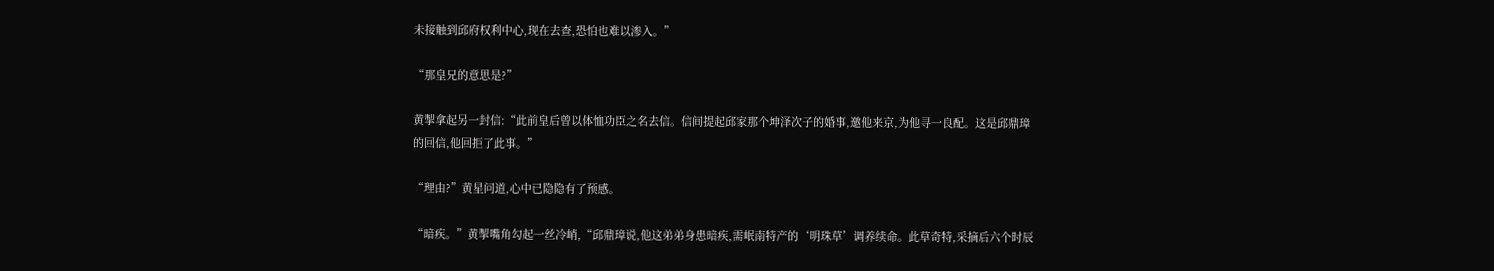未接触到邱府权利中心,现在去查,恐怕也难以渗入。”

“那皇兄的意思是?”

黄掣拿起另一封信:“此前皇后曾以体恤功臣之名去信。信间提起邱家那个坤泽次子的婚事,邀他来京,为他寻一良配。这是邱鼎璋的回信,他回拒了此事。”

“理由?”黄星问道,心中已隐隐有了预感。

“暗疾。”黄掣嘴角勾起一丝冷峭,“邱鼎璋说,他这弟弟身患暗疾,需岷南特产的‘明珠草’调养续命。此草奇特,采摘后六个时辰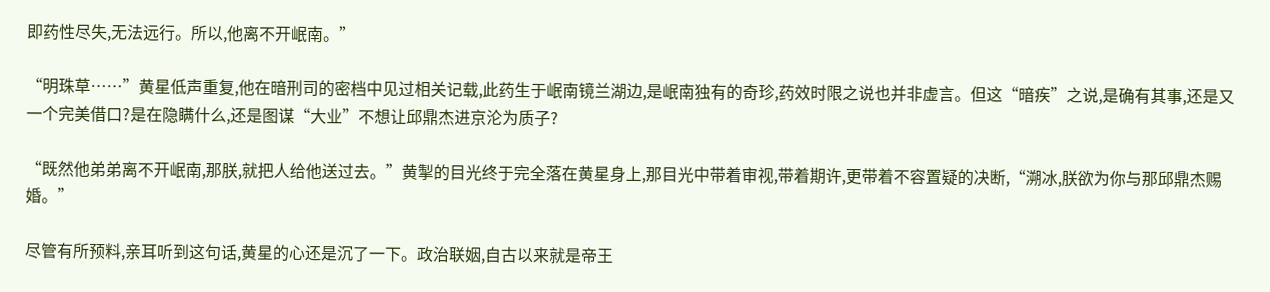即药性尽失,无法远行。所以,他离不开岷南。”

“明珠草……”黄星低声重复,他在暗刑司的密档中见过相关记载,此药生于岷南镜兰湖边,是岷南独有的奇珍,药效时限之说也并非虚言。但这“暗疾”之说,是确有其事,还是又一个完美借口?是在隐瞒什么,还是图谋“大业”不想让邱鼎杰进京沦为质子?

“既然他弟弟离不开岷南,那朕,就把人给他送过去。”黄掣的目光终于完全落在黄星身上,那目光中带着审视,带着期许,更带着不容置疑的决断,“溯冰,朕欲为你与那邱鼎杰赐婚。”

尽管有所预料,亲耳听到这句话,黄星的心还是沉了一下。政治联姻,自古以来就是帝王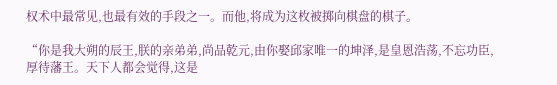权术中最常见,也最有效的手段之一。而他,将成为这枚被掷向棋盘的棋子。

“你是我大朔的辰王,朕的亲弟弟,尚品乾元,由你娶邱家唯一的坤泽,是皇恩浩荡,不忘功臣,厚待藩王。天下人都会觉得,这是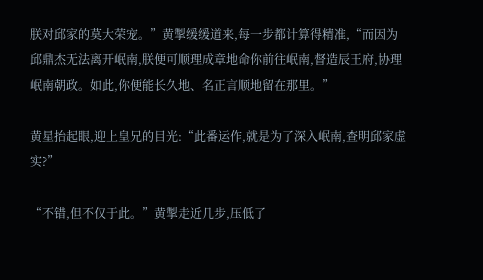朕对邱家的莫大荣宠。”黄掣缓缓道来,每一步都计算得精准,“而因为邱鼎杰无法离开岷南,朕便可顺理成章地命你前往岷南,督造辰王府,协理岷南朝政。如此,你便能长久地、名正言顺地留在那里。”

黄星抬起眼,迎上皇兄的目光:“此番运作,就是为了深入岷南,查明邱家虚实?”

“不错,但不仅于此。”黄掣走近几步,压低了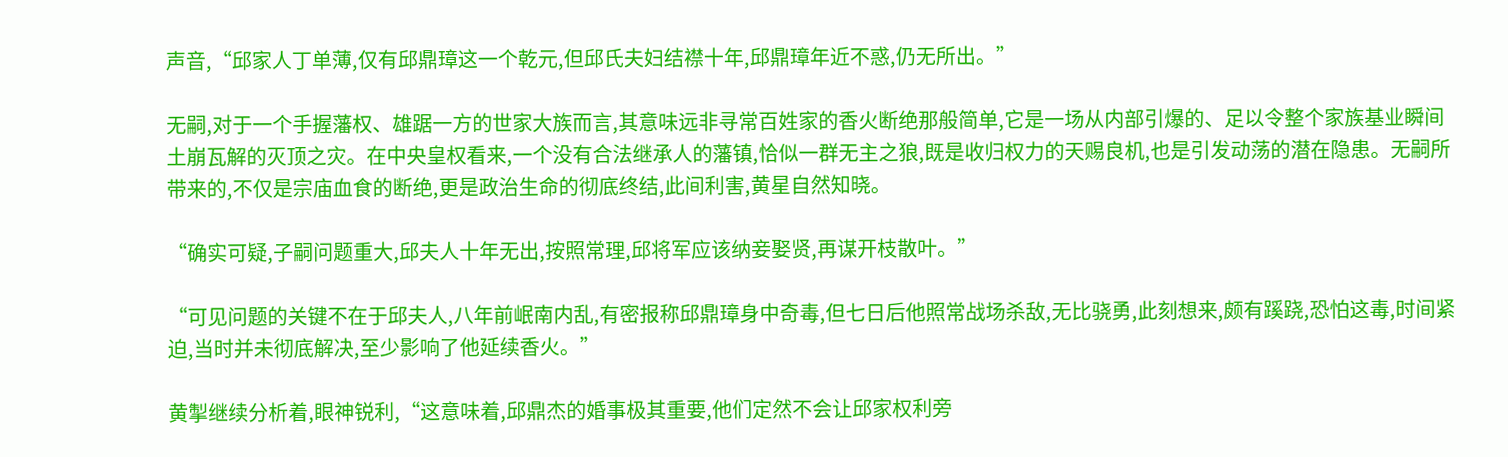声音,“邱家人丁单薄,仅有邱鼎璋这一个乾元,但邱氏夫妇结襟十年,邱鼎璋年近不惑,仍无所出。”

无嗣,对于一个手握藩权、雄踞一方的世家大族而言,其意味远非寻常百姓家的香火断绝那般简单,它是一场从内部引爆的、足以令整个家族基业瞬间土崩瓦解的灭顶之灾。在中央皇权看来,一个没有合法继承人的藩镇,恰似一群无主之狼,既是收归权力的天赐良机,也是引发动荡的潜在隐患。无嗣所带来的,不仅是宗庙血食的断绝,更是政治生命的彻底终结,此间利害,黄星自然知晓。

“确实可疑,子嗣问题重大,邱夫人十年无出,按照常理,邱将军应该纳妾娶贤,再谋开枝散叶。”

“可见问题的关键不在于邱夫人,八年前岷南内乱,有密报称邱鼎璋身中奇毒,但七日后他照常战场杀敌,无比骁勇,此刻想来,颇有蹊跷,恐怕这毒,时间紧迫,当时并未彻底解决,至少影响了他延续香火。”

黄掣继续分析着,眼神锐利,“这意味着,邱鼎杰的婚事极其重要,他们定然不会让邱家权利旁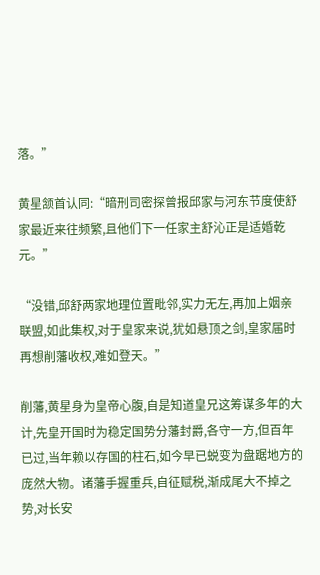落。”

黄星颔首认同:“暗刑司密探曾报邱家与河东节度使舒家最近来往频繁,且他们下一任家主舒沁正是适婚乾元。”

“没错,邱舒两家地理位置毗邻,实力无左,再加上姻亲联盟,如此集权,对于皇家来说,犹如悬顶之剑,皇家届时再想削藩收权,难如登天。”

削藩,黄星身为皇帝心腹,自是知道皇兄这筹谋多年的大计,先皇开国时为稳定国势分藩封爵,各守一方,但百年已过,当年赖以存国的柱石,如今早已蜕变为盘踞地方的庞然大物。诸藩手握重兵,自征赋税,渐成尾大不掉之势,对长安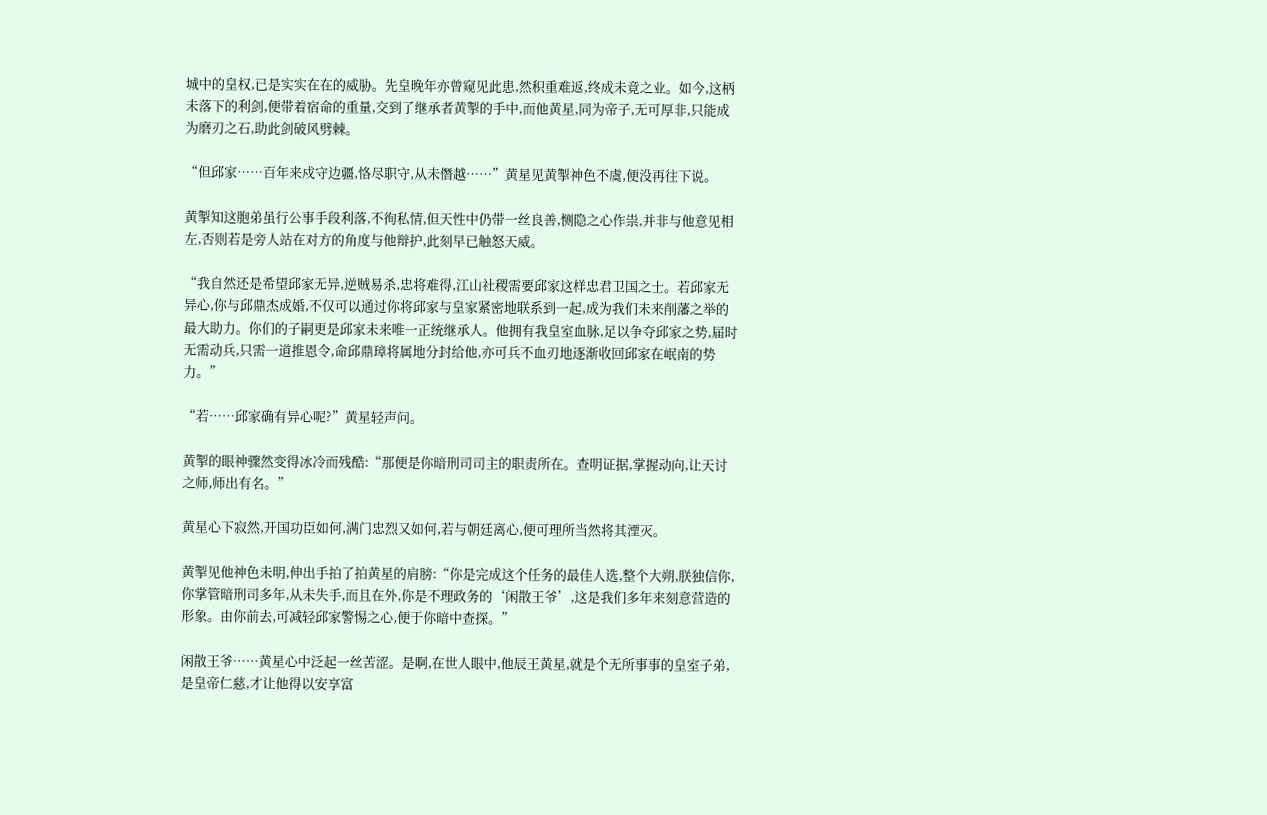城中的皇权,已是实实在在的威胁。先皇晚年亦曾窥见此患,然积重难返,终成未竟之业。如今,这柄未落下的利剑,便带着宿命的重量,交到了继承者黄掣的手中,而他黄星,同为帝子,无可厚非,只能成为磨刃之石,助此剑破风劈棘。

“但邱家……百年来戍守边疆,恪尽职守,从未僭越……”黄星见黄掣神色不虞,便没再往下说。

黄掣知这胞弟虽行公事手段利落,不徇私情,但天性中仍带一丝良善,恻隐之心作祟,并非与他意见相左,否则若是旁人站在对方的角度与他辩护,此刻早已触怒天威。

“我自然还是希望邱家无异,逆贼易杀,忠将难得,江山社稷需要邱家这样忠君卫国之士。若邱家无异心,你与邱鼎杰成婚,不仅可以通过你将邱家与皇家紧密地联系到一起,成为我们未来削藩之举的最大助力。你们的子嗣更是邱家未来唯一正统继承人。他拥有我皇室血脉,足以争夺邱家之势,届时无需动兵,只需一道推恩令,命邱鼎璋将属地分封给他,亦可兵不血刃地逐渐收回邱家在岷南的势力。”

“若……邱家确有异心呢?”黄星轻声问。

黄掣的眼神骤然变得冰冷而残酷:“那便是你暗刑司司主的职责所在。查明证据,掌握动向,让天讨之师,师出有名。”

黄星心下寂然,开国功臣如何,满门忠烈又如何,若与朝廷离心,便可理所当然将其湮灭。

黄掣见他神色未明,伸出手拍了拍黄星的肩膀:“你是完成这个任务的最佳人选,整个大朔,朕独信你,你掌管暗刑司多年,从未失手,而且在外,你是不理政务的‘闲散王爷’,这是我们多年来刻意营造的形象。由你前去,可减轻邱家警惕之心,便于你暗中查探。”

闲散王爷……黄星心中泛起一丝苦涩。是啊,在世人眼中,他辰王黄星,就是个无所事事的皇室子弟,是皇帝仁慈,才让他得以安享富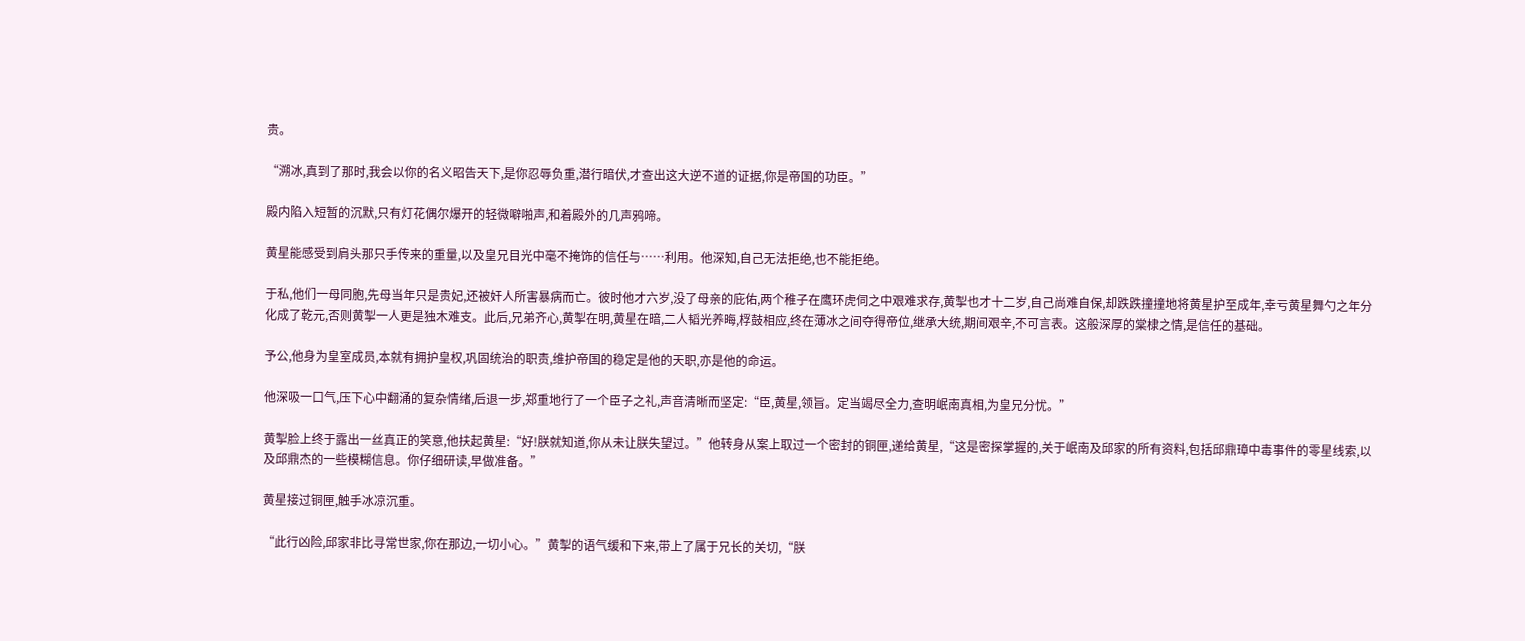贵。

“溯冰,真到了那时,我会以你的名义昭告天下,是你忍辱负重,潜行暗伏,才查出这大逆不道的证据,你是帝国的功臣。”

殿内陷入短暂的沉默,只有灯花偶尔爆开的轻微噼啪声,和着殿外的几声鸦啼。

黄星能感受到肩头那只手传来的重量,以及皇兄目光中毫不掩饰的信任与……利用。他深知,自己无法拒绝,也不能拒绝。

于私,他们一母同胞,先母当年只是贵妃,还被奸人所害暴病而亡。彼时他才六岁,没了母亲的庇佑,两个稚子在鹰环虎伺之中艰难求存,黄掣也才十二岁,自己尚难自保,却跌跌撞撞地将黄星护至成年,幸亏黄星舞勺之年分化成了乾元,否则黄掣一人更是独木难支。此后,兄弟齐心,黄掣在明,黄星在暗,二人韬光养晦,桴鼓相应,终在薄冰之间夺得帝位,继承大统,期间艰辛,不可言表。这般深厚的棠棣之情,是信任的基础。

予公,他身为皇室成员,本就有拥护皇权,巩固统治的职责,维护帝国的稳定是他的天职,亦是他的命运。

他深吸一口气,压下心中翻涌的复杂情绪,后退一步,郑重地行了一个臣子之礼,声音清晰而坚定:“臣,黄星,领旨。定当竭尽全力,查明岷南真相,为皇兄分忧。”

黄掣脸上终于露出一丝真正的笑意,他扶起黄星:“好!朕就知道,你从未让朕失望过。”他转身从案上取过一个密封的铜匣,递给黄星,“这是密探掌握的,关于岷南及邱家的所有资料,包括邱鼎璋中毒事件的零星线索,以及邱鼎杰的一些模糊信息。你仔细研读,早做准备。”

黄星接过铜匣,触手冰凉沉重。

“此行凶险,邱家非比寻常世家,你在那边,一切小心。”黄掣的语气缓和下来,带上了属于兄长的关切,“朕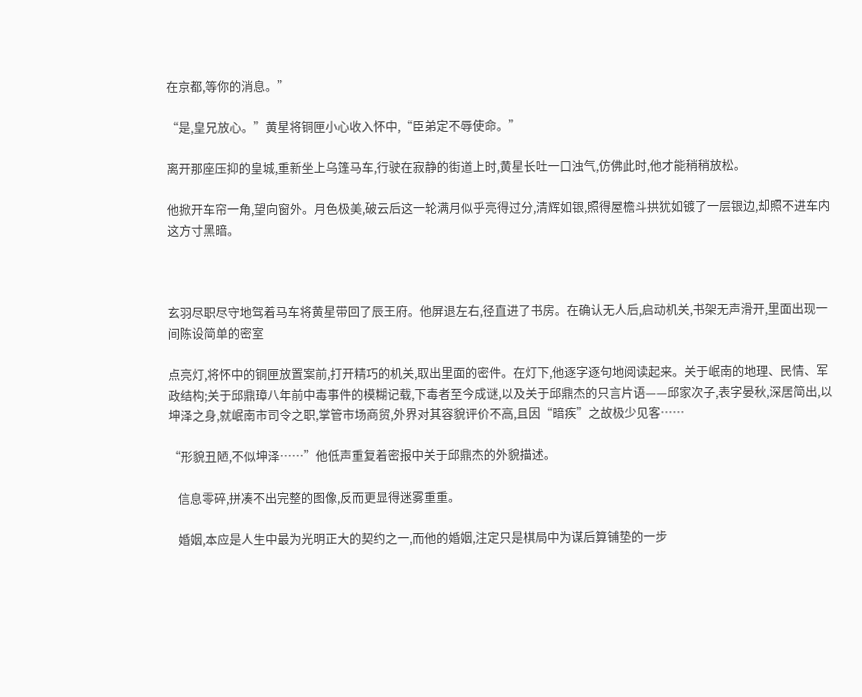在京都,等你的消息。”

“是,皇兄放心。”黄星将铜匣小心收入怀中,“臣弟定不辱使命。”

离开那座压抑的皇城,重新坐上乌篷马车,行驶在寂静的街道上时,黄星长吐一口浊气,仿佛此时,他才能稍稍放松。

他掀开车帘一角,望向窗外。月色极美,破云后这一轮满月似乎亮得过分,清辉如银,照得屋檐斗拱犹如镀了一层银边,却照不进车内这方寸黑暗。



玄羽尽职尽守地驾着马车将黄星带回了辰王府。他屏退左右,径直进了书房。在确认无人后,启动机关,书架无声滑开,里面出现一间陈设简单的密室

点亮灯,将怀中的铜匣放置案前,打开精巧的机关,取出里面的密件。在灯下,他逐字逐句地阅读起来。关于岷南的地理、民情、军政结构;关于邱鼎璋八年前中毒事件的模糊记载,下毒者至今成谜,以及关于邱鼎杰的只言片语——邱家次子,表字晏秋,深居简出,以坤泽之身,就岷南市司令之职,掌管市场商贸,外界对其容貌评价不高,且因“暗疾”之故极少见客……

“形貌丑陋,不似坤泽……”他低声重复着密报中关于邱鼎杰的外貌描述。

   信息零碎,拼凑不出完整的图像,反而更显得迷雾重重。

   婚姻,本应是人生中最为光明正大的契约之一,而他的婚姻,注定只是棋局中为谋后算铺垫的一步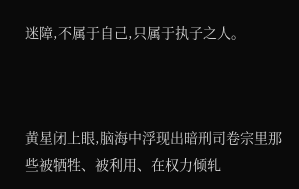迷障,不属于自己,只属于执子之人。



黄星闭上眼,脑海中浮现出暗刑司卷宗里那些被牺牲、被利用、在权力倾轧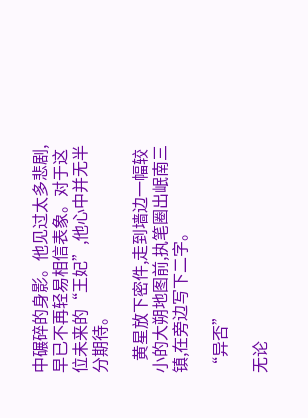中碾碎的身影。他见过太多悲剧,早已不再轻易相信表象。对于这位未来的“王妃”,他心中并无半分期待。

   黄星放下密件,走到墙边一幅较小的大朔地图前,执笔圈出岷南三镇,在旁边写下二字。

“异否”

无论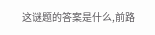这谜题的答案是什么,前路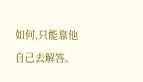如何,只能靠他自己去解答。